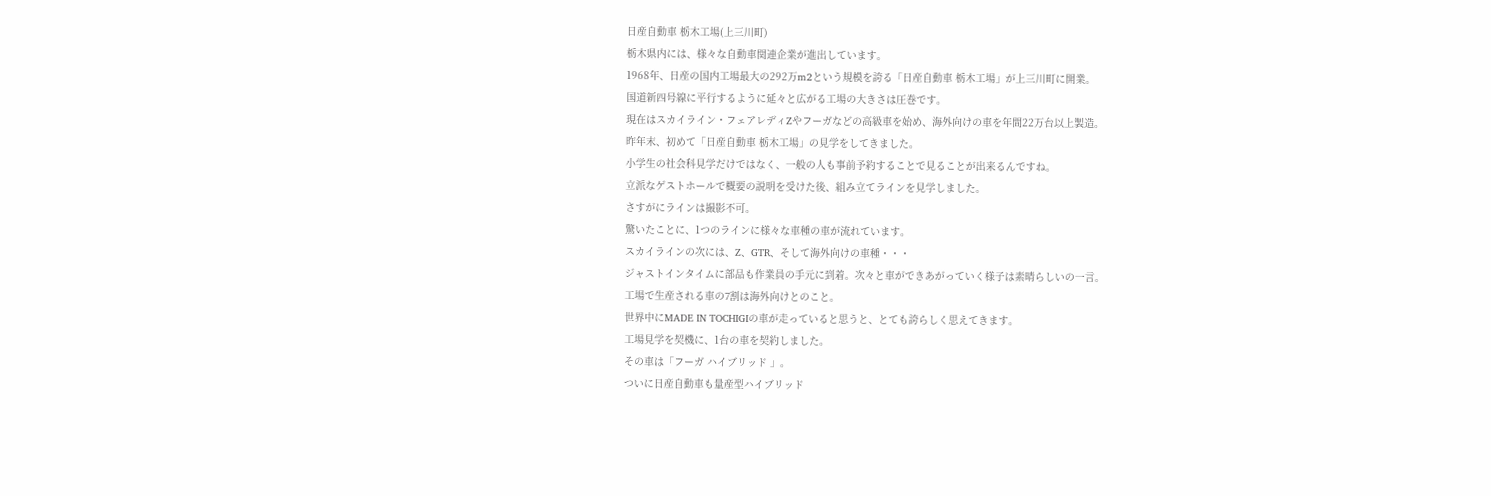日産自動車 栃木工場(上三川町)
栃木県内には、様々な自動車関連企業が進出しています。
1968年、日産の国内工場最大の292万m2という規模を誇る「日産自動車 栃木工場」が上三川町に開業。
国道新四号線に平行するように延々と広がる工場の大きさは圧巻です。
現在はスカイライン・フェアレディZやフーガなどの高級車を始め、海外向けの車を年間22万台以上製造。
昨年末、初めて「日産自動車 栃木工場」の見学をしてきました。
小学生の社会科見学だけではなく、一般の人も事前予約することで見ることが出来るんですね。
立派なゲストホールで概要の説明を受けた後、組み立てラインを見学しました。
さすがにラインは撮影不可。
驚いたことに、1つのラインに様々な車種の車が流れています。
スカイラインの次には、Z、GTR、そして海外向けの車種・・・
ジャストインタイムに部品も作業員の手元に到着。次々と車ができあがっていく様子は素晴らしいの一言。
工場で生産される車の7割は海外向けとのこと。
世界中にMADE IN TOCHIGIの車が走っていると思うと、とても誇らしく思えてきます。
工場見学を契機に、1台の車を契約しました。
その車は「フーガ ハイブリッド 」。
ついに日産自動車も量産型ハイブリッド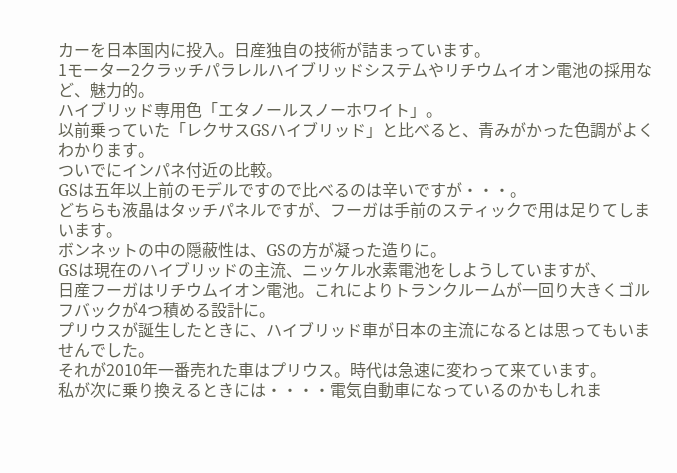カーを日本国内に投入。日産独自の技術が詰まっています。
1モーター2クラッチパラレルハイブリッドシステムやリチウムイオン電池の採用など、魅力的。
ハイブリッド専用色「エタノールスノーホワイト」。
以前乗っていた「レクサスGSハイブリッド」と比べると、青みがかった色調がよくわかります。
ついでにインパネ付近の比較。
GSは五年以上前のモデルですので比べるのは辛いですが・・・。
どちらも液晶はタッチパネルですが、フーガは手前のスティックで用は足りてしまいます。
ボンネットの中の隠蔽性は、GSの方が凝った造りに。
GSは現在のハイブリッドの主流、ニッケル水素電池をしようしていますが、
日産フーガはリチウムイオン電池。これによりトランクルームが一回り大きくゴルフバックが4つ積める設計に。
プリウスが誕生したときに、ハイブリッド車が日本の主流になるとは思ってもいませんでした。
それが2010年一番売れた車はプリウス。時代は急速に変わって来ています。
私が次に乗り換えるときには・・・・電気自動車になっているのかもしれま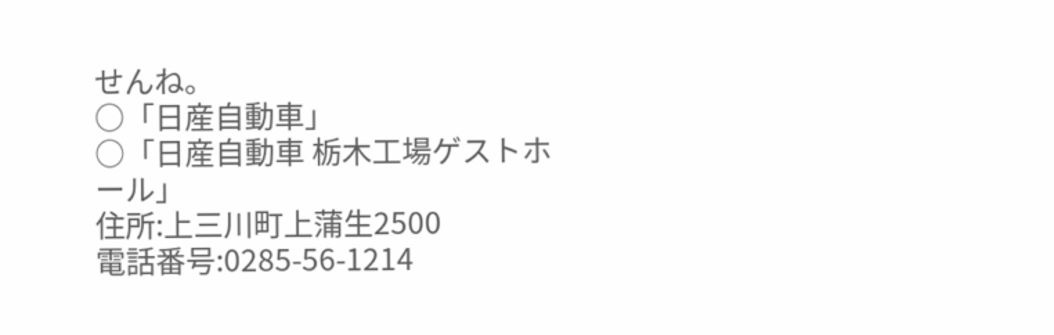せんね。
○「日産自動車」
○「日産自動車 栃木工場ゲストホール」
住所:上三川町上蒲生2500
電話番号:0285-56-1214